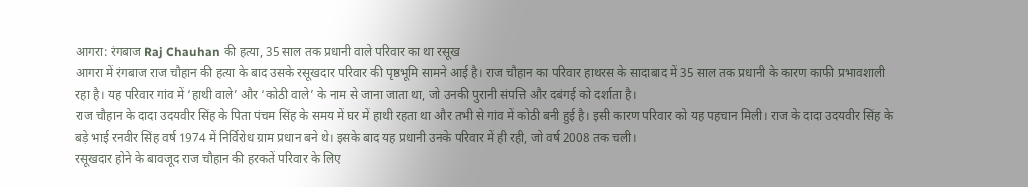आगरा: रंगबाज Raj Chauhan की हत्या, 35 साल तक प्रधानी वाले परिवार का था रसूख
आगरा में रंगबाज राज चौहान की हत्या के बाद उसके रसूखदार परिवार की पृष्ठभूमि सामने आई है। राज चौहान का परिवार हाथरस के सादाबाद में 35 साल तक प्रधानी के कारण काफी प्रभावशाली रहा है। यह परिवार गांव में ‘हाथी वाले’ और ‘कोठी वाले’ के नाम से जाना जाता था, जो उनकी पुरानी संपत्ति और दबंगई को दर्शाता है।
राज चौहान के दादा उदयवीर सिंह के पिता पंचम सिंह के समय में घर में हाथी रहता था और तभी से गांव में कोठी बनी हुई है। इसी कारण परिवार को यह पहचान मिली। राज के दादा उदयवीर सिंह के बड़े भाई रनवीर सिंह वर्ष 1974 में निर्विरोध ग्राम प्रधान बने थे। इसके बाद यह प्रधानी उनके परिवार में ही रही, जो वर्ष 2008 तक चली।
रसूखदार होने के बावजूद राज चौहान की हरकतें परिवार के लिए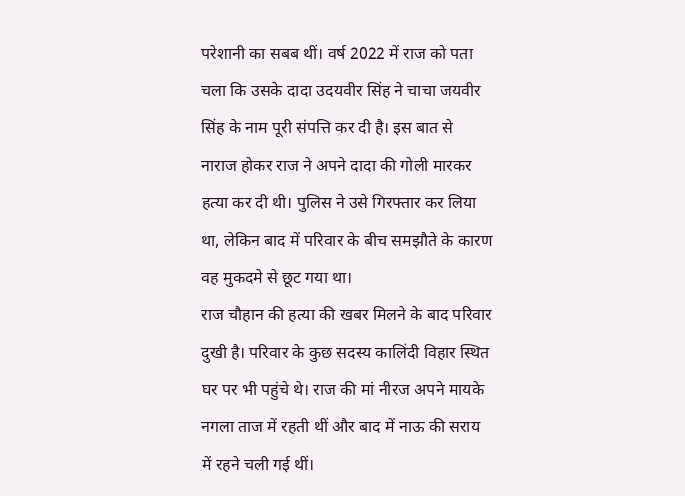परेशानी का सबब थीं। वर्ष 2022 में राज को पता चला कि उसके दादा उदयवीर सिंह ने चाचा जयवीर सिंह के नाम पूरी संपत्ति कर दी है। इस बात से नाराज होकर राज ने अपने दादा की गोली मारकर हत्या कर दी थी। पुलिस ने उसे गिरफ्तार कर लिया था, लेकिन बाद में परिवार के बीच समझौते के कारण वह मुकदमे से छूट गया था।
राज चौहान की हत्या की खबर मिलने के बाद परिवार दुखी है। परिवार के कुछ सदस्य कालिंदी विहार स्थित घर पर भी पहुंचे थे। राज की मां नीरज अपने मायके नगला ताज में रहती थीं और बाद में नाऊ की सराय में रहने चली गई थीं।